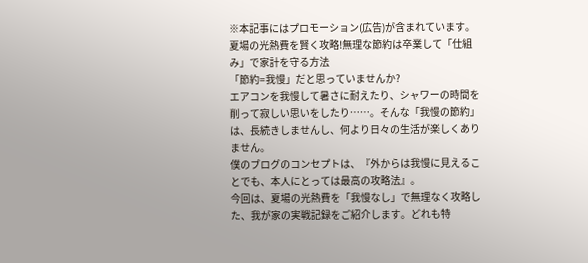※本記事にはプロモーション(広告)が含まれています。
夏場の光熱費を賢く攻略!無理な節約は卒業して「仕組み」で家計を守る方法
「節約=我慢」だと思っていませんか?
エアコンを我慢して暑さに耐えたり、シャワーの時間を削って寂しい思いをしたり……。そんな「我慢の節約」は、長続きしませんし、何より日々の生活が楽しくありません。
僕のブログのコンセプトは、『外からは我慢に見えることでも、本人にとっては最高の攻略法』。
今回は、夏場の光熱費を「我慢なし」で無理なく攻略した、我が家の実戦記録をご紹介します。どれも特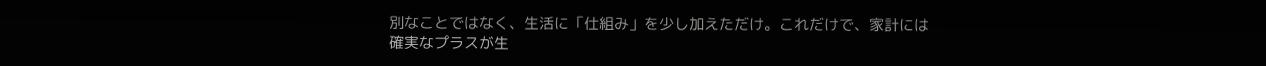別なことではなく、生活に「仕組み」を少し加えただけ。これだけで、家計には確実なプラスが生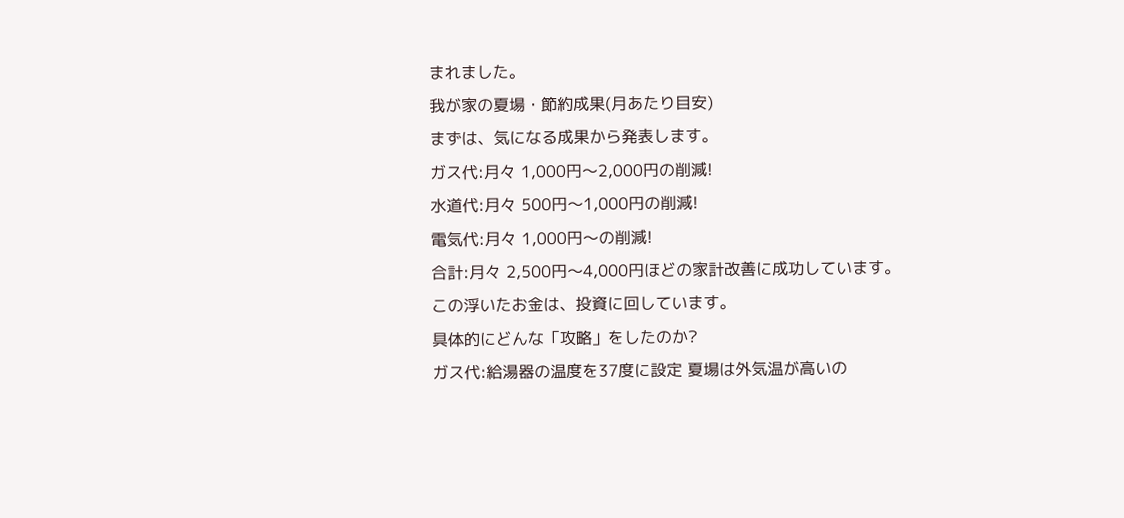まれました。
我が家の夏場・節約成果(月あたり目安)
まずは、気になる成果から発表します。
ガス代:月々 1,000円〜2,000円の削減!
水道代:月々 500円〜1,000円の削減!
電気代:月々 1,000円〜の削減!
合計:月々 2,500円〜4,000円ほどの家計改善に成功しています。
この浮いたお金は、投資に回しています。
具体的にどんな「攻略」をしたのか?
ガス代:給湯器の温度を37度に設定 夏場は外気温が高いの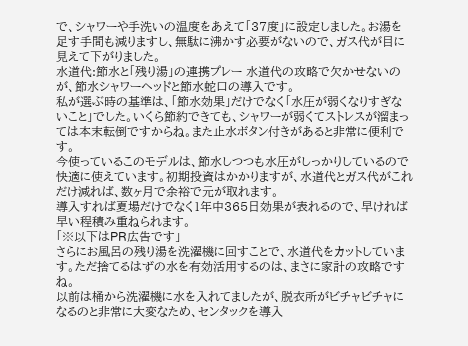で、シャワーや手洗いの温度をあえて「37度」に設定しました。お湯を足す手間も減りますし、無駄に沸かす必要がないので、ガス代が目に見えて下がりました。
水道代:節水と「残り湯」の連携プレー 水道代の攻略で欠かせないのが、節水シャワーヘッドと節水蛇口の導入です。
私が選ぶ時の基準は、「節水効果」だけでなく「水圧が弱くなりすぎないこと」でした。いくら節約できても、シャワーが弱くてストレスが溜まっては本末転倒ですからね。また止水ボタン付きがあると非常に便利です。
今使っているこのモデルは、節水しつつも水圧がしっかりしているので快適に使えています。初期投資はかかりますが、水道代とガス代がこれだけ減れば、数ヶ月で余裕で元が取れます。
導入すれば夏場だけでなく1年中365日効果が表れるので、早ければ早い程積み重ねられます。
「※以下はPR広告です」
さらにお風呂の残り湯を洗濯機に回すことで、水道代をカットしています。ただ捨てるはずの水を有効活用するのは、まさに家計の攻略ですね。
以前は桶から洗濯機に水を入れてましたが、脱衣所がビチャビチャになるのと非常に大変なため、センタックを導入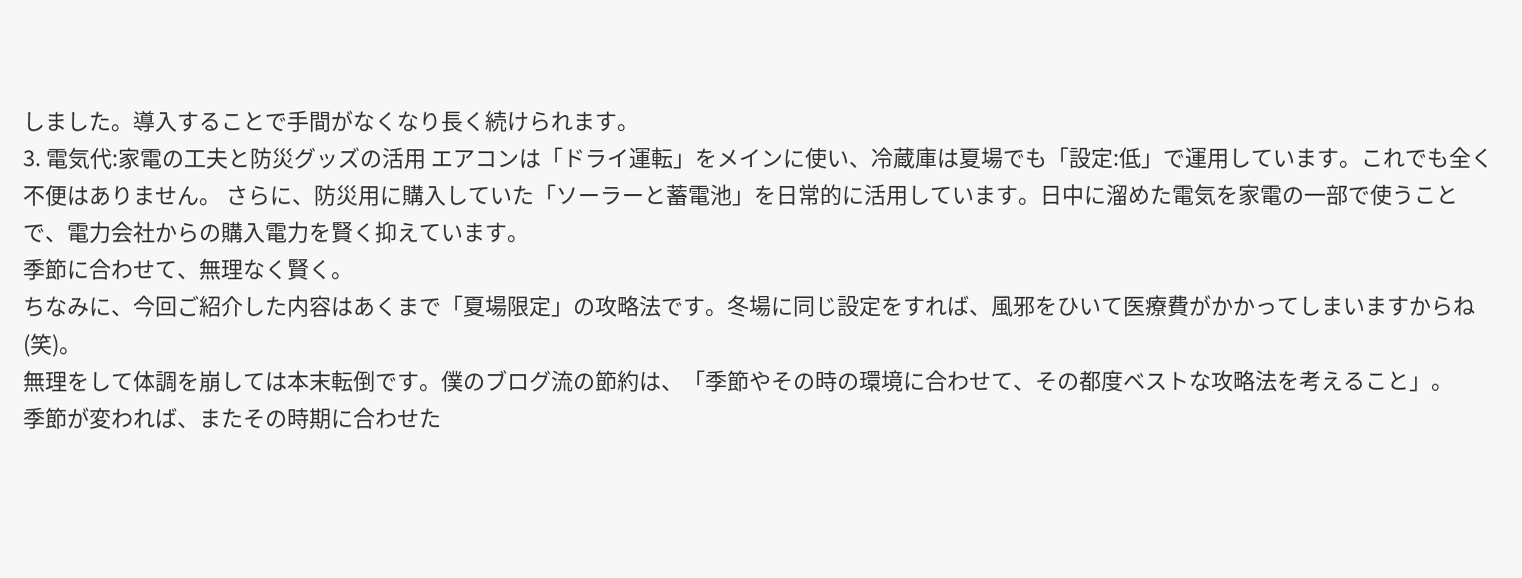しました。導入することで手間がなくなり長く続けられます。
3. 電気代:家電の工夫と防災グッズの活用 エアコンは「ドライ運転」をメインに使い、冷蔵庫は夏場でも「設定:低」で運用しています。これでも全く不便はありません。 さらに、防災用に購入していた「ソーラーと蓄電池」を日常的に活用しています。日中に溜めた電気を家電の一部で使うことで、電力会社からの購入電力を賢く抑えています。
季節に合わせて、無理なく賢く。
ちなみに、今回ご紹介した内容はあくまで「夏場限定」の攻略法です。冬場に同じ設定をすれば、風邪をひいて医療費がかかってしまいますからね(笑)。
無理をして体調を崩しては本末転倒です。僕のブログ流の節約は、「季節やその時の環境に合わせて、その都度ベストな攻略法を考えること」。
季節が変われば、またその時期に合わせた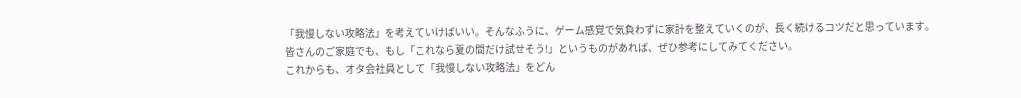「我慢しない攻略法」を考えていけばいい。そんなふうに、ゲーム感覚で気負わずに家計を整えていくのが、長く続けるコツだと思っています。
皆さんのご家庭でも、もし「これなら夏の間だけ試せそう!」というものがあれば、ぜひ参考にしてみてください。
これからも、オタ会社員として「我慢しない攻略法」をどん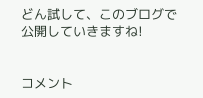どん試して、このブログで公開していきますね!


コメント